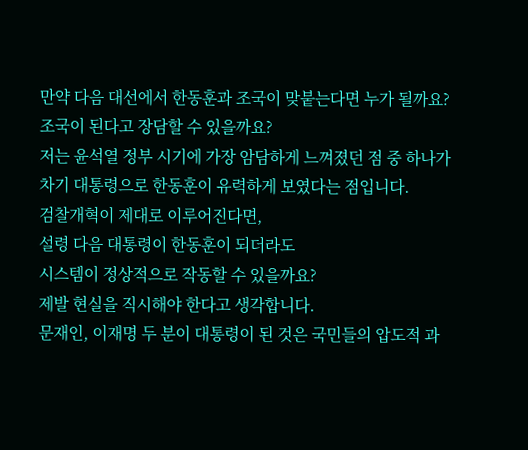만약 다음 대선에서 한동훈과 조국이 맞붙는다면 누가 될까요?
조국이 된다고 장담할 수 있을까요?
저는 윤석열 정부 시기에 가장 암담하게 느껴졌던 점 중 하나가
차기 대통령으로 한동훈이 유력하게 보였다는 점입니다.
검찰개혁이 제대로 이루어진다면,
설령 다음 대통령이 한동훈이 되더라도
시스템이 정상적으로 작동할 수 있을까요?
제발 현실을 직시해야 한다고 생각합니다.
문재인, 이재명 두 분이 대통령이 된 것은 국민들의 압도적 과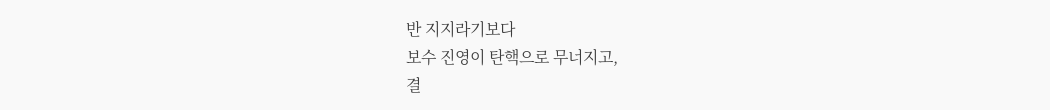반 지지라기보다
보수 진영이 탄핵으로 무너지고,
결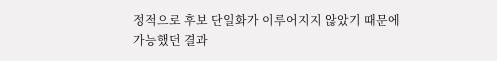정적으로 후보 단일화가 이루어지지 않았기 때문에
가능했던 결과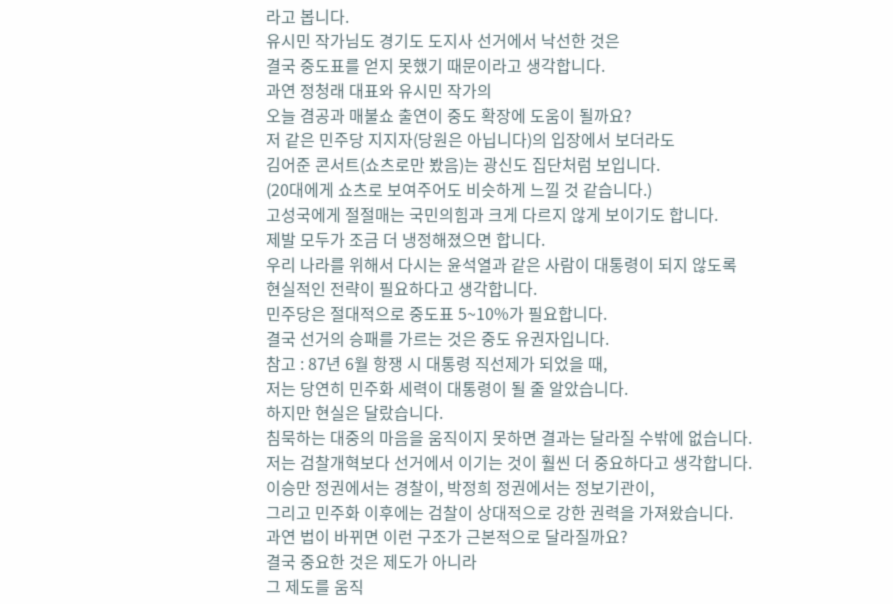라고 봅니다.
유시민 작가님도 경기도 도지사 선거에서 낙선한 것은
결국 중도표를 얻지 못했기 때문이라고 생각합니다.
과연 정청래 대표와 유시민 작가의
오늘 겸공과 매불쇼 출연이 중도 확장에 도움이 될까요?
저 같은 민주당 지지자(당원은 아닙니다)의 입장에서 보더라도
김어준 콘서트(쇼츠로만 봤음)는 광신도 집단처럼 보입니다.
(20대에게 쇼츠로 보여주어도 비슷하게 느낄 것 같습니다.)
고성국에게 절절매는 국민의힘과 크게 다르지 않게 보이기도 합니다.
제발 모두가 조금 더 냉정해졌으면 합니다.
우리 나라를 위해서 다시는 윤석열과 같은 사람이 대통령이 되지 않도록
현실적인 전략이 필요하다고 생각합니다.
민주당은 절대적으로 중도표 5~10%가 필요합니다.
결국 선거의 승패를 가르는 것은 중도 유권자입니다.
참고 : 87년 6월 항쟁 시 대통령 직선제가 되었을 때,
저는 당연히 민주화 세력이 대통령이 될 줄 알았습니다.
하지만 현실은 달랐습니다.
침묵하는 대중의 마음을 움직이지 못하면 결과는 달라질 수밖에 없습니다.
저는 검찰개혁보다 선거에서 이기는 것이 훨씬 더 중요하다고 생각합니다.
이승만 정권에서는 경찰이, 박정희 정권에서는 정보기관이,
그리고 민주화 이후에는 검찰이 상대적으로 강한 권력을 가져왔습니다.
과연 법이 바뀌면 이런 구조가 근본적으로 달라질까요?
결국 중요한 것은 제도가 아니라
그 제도를 움직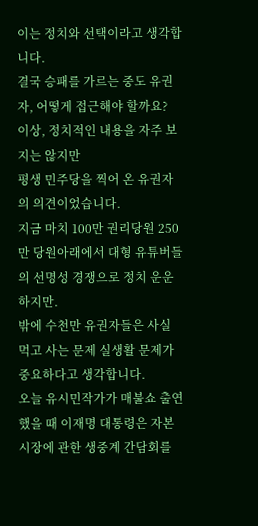이는 정치와 선택이라고 생각합니다.
결국 승패를 가르는 중도 유권자, 어떻게 접근해야 할까요?
이상, 정치적인 내용을 자주 보지는 않지만
평생 민주당을 찍어 온 유권자의 의견이었습니다.
지금 마치 100만 권리당원 250만 당원아래에서 대형 유튜버들의 선명성 경쟁으로 정치 운운하지만.
밖에 수천만 유권자들은 사실 먹고 사는 문제 실생활 문제가 중요하다고 생각합니다.
오늘 유시민작가가 매불쇼 출연했을 때 이재명 대통령은 자본시장에 관한 생중계 간담회를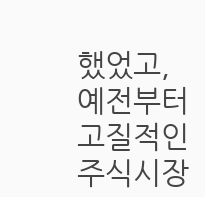했었고,
예전부터 고질적인 주식시장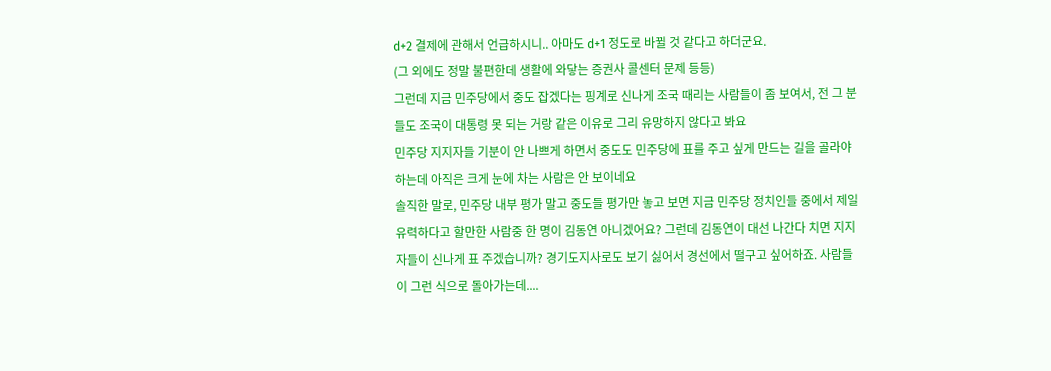d+2 결제에 관해서 언급하시니.. 아마도 d+1 정도로 바뀔 것 같다고 하더군요.
(그 외에도 정말 불편한데 생활에 와닿는 증권사 콜센터 문제 등등)
그런데 지금 민주당에서 중도 잡겠다는 핑계로 신나게 조국 때리는 사람들이 좀 보여서, 전 그 분들도 조국이 대통령 못 되는 거랑 같은 이유로 그리 유망하지 않다고 봐요
민주당 지지자들 기분이 안 나쁘게 하면서 중도도 민주당에 표를 주고 싶게 만드는 길을 골라야 하는데 아직은 크게 눈에 차는 사람은 안 보이네요
솔직한 말로, 민주당 내부 평가 말고 중도들 평가만 놓고 보면 지금 민주당 정치인들 중에서 제일 유력하다고 할만한 사람중 한 명이 김동연 아니겠어요? 그런데 김동연이 대선 나간다 치면 지지자들이 신나게 표 주겠습니까? 경기도지사로도 보기 싫어서 경선에서 떨구고 싶어하죠. 사람들이 그런 식으로 돌아가는데....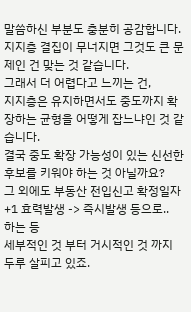말씀하신 부분도 충분히 공감합니다.
지지층 결집이 무너지면 그것도 큰 문제인 건 맞는 것 같습니다.
그래서 더 어렵다고 느끼는 건,
지지층은 유지하면서도 중도까지 확장하는 균형을 어떻게 잡느냐인 것 같습니다.
결국 중도 확장 가능성이 있는 신선한 후보를 키워야 하는 것 아닐까요?
그 외에도 부동산 전입신고 확정일자 +1 효력발생 -> 즉시발생 등으로..
하는 등
세부적인 것 부터 거시적인 것 까지 두루 살피고 있죠.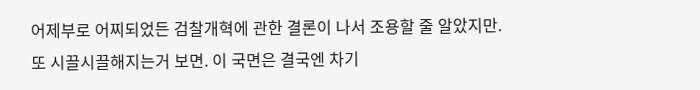어제부로 어찌되었든 검찰개혁에 관한 결론이 나서 조용할 줄 알았지만.
또 시끌시끌해지는거 보면. 이 국면은 결국엔 차기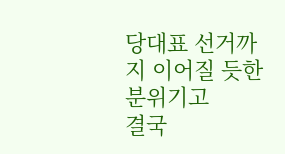당대표 선거까지 이어질 듯한 분위기고
결국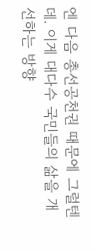엔 다음 총선공천권 때문에 그럴텐데. 이게 대다수 국민들의 삶을 개선하는 방향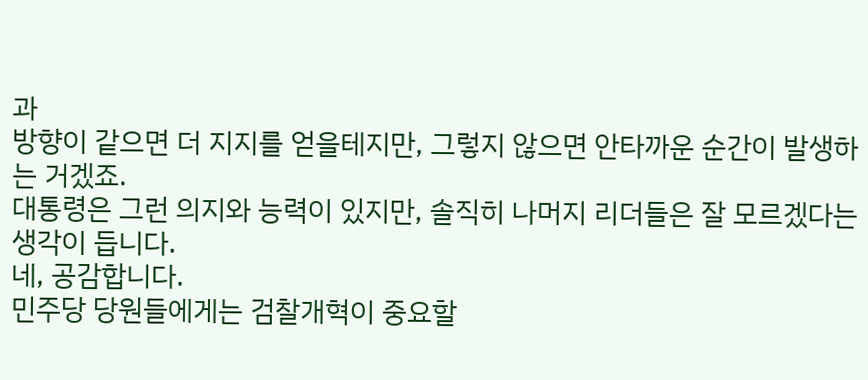과
방향이 같으면 더 지지를 얻을테지만, 그렇지 않으면 안타까운 순간이 발생하는 거겠죠.
대통령은 그런 의지와 능력이 있지만, 솔직히 나머지 리더들은 잘 모르겠다는 생각이 듭니다.
네, 공감합니다.
민주당 당원들에게는 검찰개혁이 중요할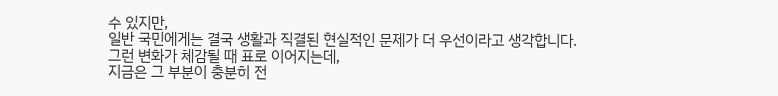수 있지만,
일반 국민에게는 결국 생활과 직결된 현실적인 문제가 더 우선이라고 생각합니다.
그런 변화가 체감될 때 표로 이어지는데,
지금은 그 부분이 충분히 전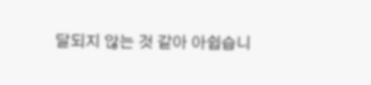달되지 않는 것 같아 아쉽습니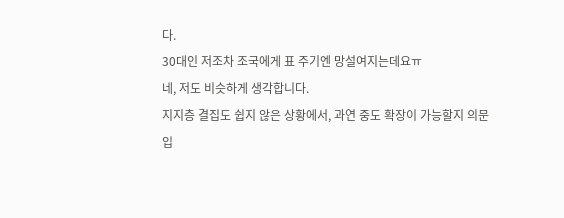다.
30대인 저조차 조국에게 표 주기엔 망설여지는데요ㅠ
네, 저도 비슷하게 생각합니다.
지지층 결집도 쉽지 않은 상황에서, 과연 중도 확장이 가능할지 의문입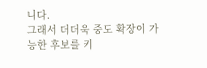니다.
그래서 더더욱 중도 확장이 가능한 후보를 키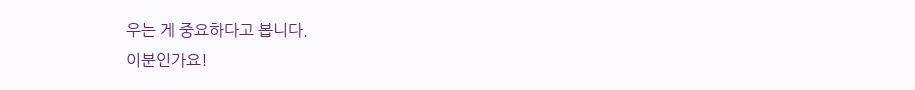우는 게 중요하다고 봅니다.
이분인가요!